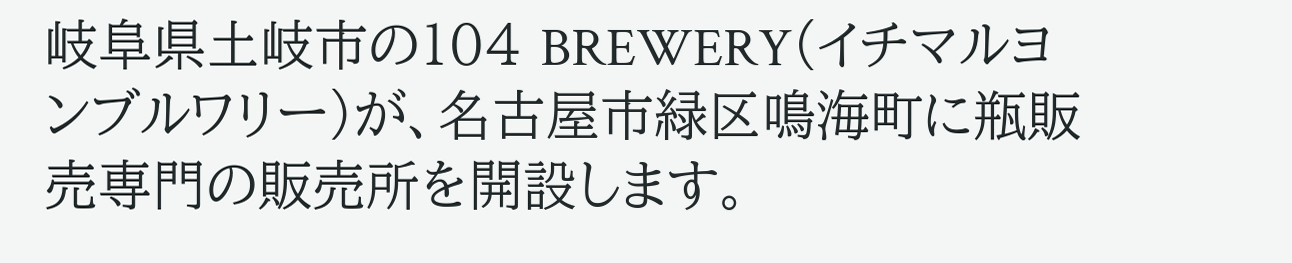岐阜県土岐市の104 BREWERY(イチマルヨンブルワリー)が、名古屋市緑区鳴海町に瓶販売専門の販売所を開設します。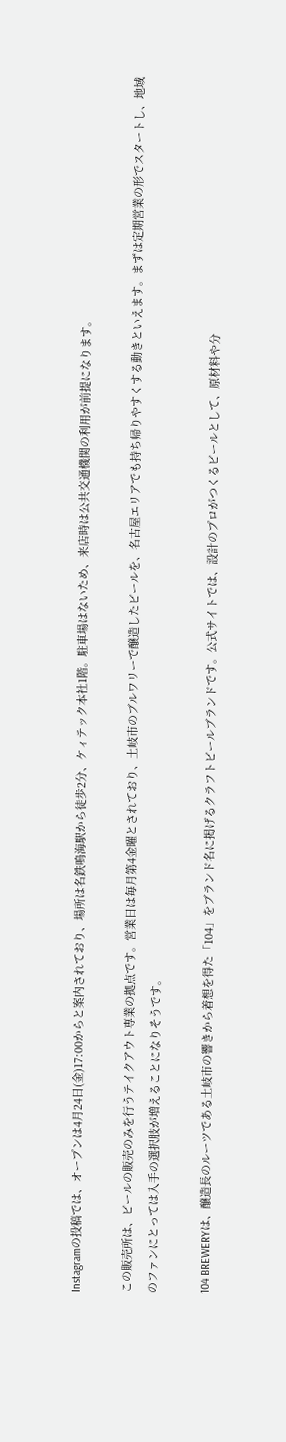Instagramの投稿では、オープンは4月24日(金)17:00からと案内されており、場所は名鉄鳴海駅から徒歩2分、ケィテック本社1階。駐車場はないため、来店時は公共交通機関の利用が前提になります。

この販売所は、ビールの販売のみを行うテイクアウト専業の拠点です。営業日は毎月第4金曜とされており、土岐市のブルワリーで醸造したビールを、名古屋エリアでも持ち帰りやすくする動きといえます。まずは定期営業の形でスタートし、地域のファンにとっては入手の選択肢が増えることになりそうです。

104 BREWERYは、醸造長のルーツである土岐市の響きから着想を得た「104」をブランド名に掲げるクラフトビールブランドです。公式サイトでは、設計のプロがつくるビールとして、原材料や分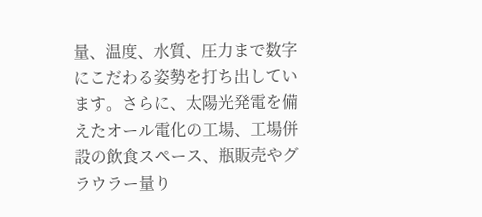量、温度、水質、圧力まで数字にこだわる姿勢を打ち出しています。さらに、太陽光発電を備えたオール電化の工場、工場併設の飲食スペース、瓶販売やグラウラー量り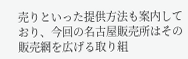売りといった提供方法も案内しており、今回の名古屋販売所はその販売網を広げる取り組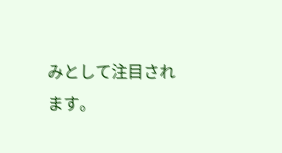みとして注目されます。